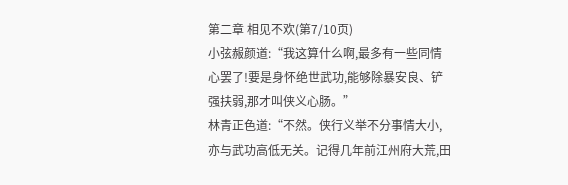第二章 相见不欢(第7/10页)
小弦赧颜道:“我这算什么啊,最多有一些同情心罢了!要是身怀绝世武功,能够除暴安良、铲强扶弱,那才叫侠义心肠。”
林青正色道:“不然。侠行义举不分事情大小,亦与武功高低无关。记得几年前江州府大荒,田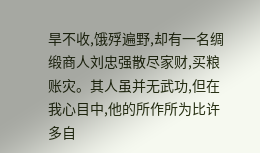旱不收,饿殍遍野,却有一名绸缎商人刘忠强散尽家财,买粮账灾。其人虽并无武功,但在我心目中,他的所作所为比许多自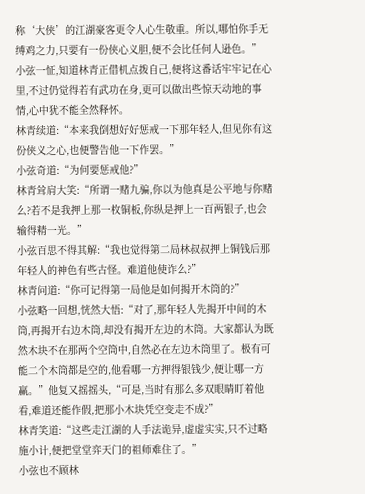称‘大侠’的江湖豪客更令人心生敬重。所以,哪怕你手无缚鸡之力,只要有一份侠心义胆,便不会比任何人逊色。”
小弦一怔,知道林青正借机点拨自己,便将这番话牢牢记在心里,不过仍觉得若有武功在身,更可以做出些惊天动地的事情,心中犹不能全然释怀。
林青续道:“本来我倒想好好惩戒一下那年轻人,但见你有这份侠义之心,也便警告他一下作罢。”
小弦奇道:“为何要惩戒他?”
林青耸肩大笑:“所谓一赌九骗,你以为他真是公平地与你赌么?若不是我押上那一枚铜板,你纵是押上一百两银子,也会输得精一光。”
小弦百思不得其解:“我也觉得第二局林叔叔押上铜钱后那年轻人的神色有些古怪。难道他使诈么?”
林青问道:“你可记得第一局他是如何揭开木筒的?”
小弦略一回想,恍然大悟:“对了,那年轻人先揭开中间的木筒,再揭开右边木筒,却没有揭开左边的木筒。大家都认为既然木块不在那两个空筒中,自然必在左边木筒里了。极有可能二个木筒都是空的,他看哪一方押得银钱少,便让哪一方赢。”他复又摇摇头,“可是,当时有那么多双眼睛盯着他看,难道还能作假,把那小木块凭空变走不成?”
林青笑道:“这些走江湖的人手法诡异,虚虚实实,只不过略施小计,便把堂堂弈天门的祖师难住了。”
小弦也不顾林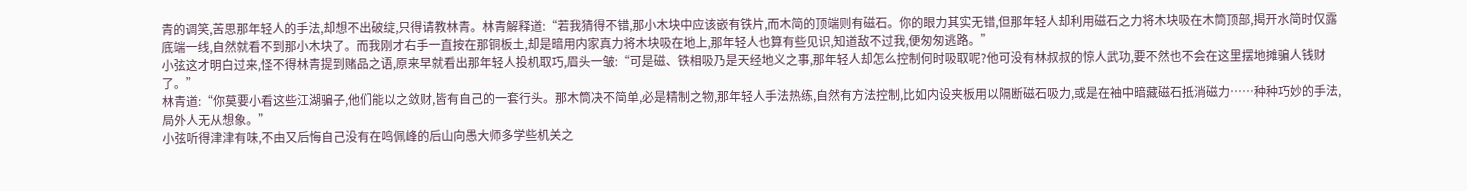青的调笑,苦思那年轻人的手法,却想不出破绽,只得请教林青。林青解释道:“若我猜得不错,那小木块中应该嵌有铁片,而木简的顶端则有磁石。你的眼力其实无错,但那年轻人却利用磁石之力将木块吸在木筒顶部,揭开水简时仅露底端一线,自然就看不到那小木块了。而我刚才右手一直按在那铜板土,却是暗用内家真力将木块吸在地上,那年轻人也算有些见识,知道敌不过我,便匆匆逃路。”
小弦这才明白过来,怪不得林青提到赌品之语,原来早就看出那年轻人投机取巧,眉头一皱:“可是磁、铁相吸乃是天经地义之事,那年轻人却怎么控制何时吸取呢?他可没有林叔叔的惊人武功,要不然也不会在这里摆地摊骗人钱财了。”
林青道:“你莫要小看这些江湖骗子,他们能以之敛财,皆有自己的一套行头。那木筒决不简单,必是精制之物,那年轻人手法热练,自然有方法控制,比如内设夹板用以隔断磁石吸力,或是在袖中暗藏磁石抵消磁力……种种巧妙的手法,局外人无从想象。”
小弦听得津津有味,不由又后悔自己没有在鸣佩峰的后山向愚大师多学些机关之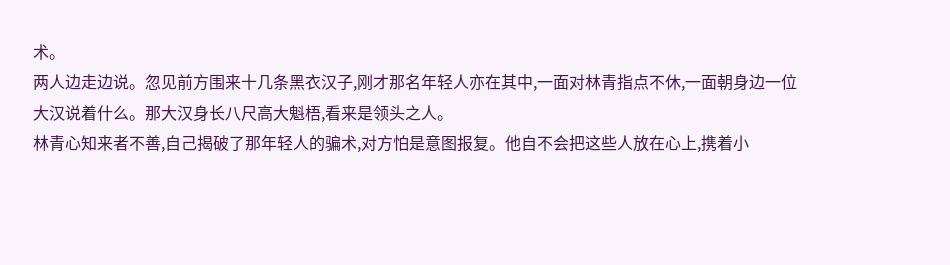术。
两人边走边说。忽见前方围来十几条黑衣汉子,刚才那名年轻人亦在其中,一面对林青指点不休,一面朝身边一位大汉说着什么。那大汉身长八尺高大魁梧,看来是领头之人。
林青心知来者不善,自己揭破了那年轻人的骗术,对方怕是意图报复。他自不会把这些人放在心上,携着小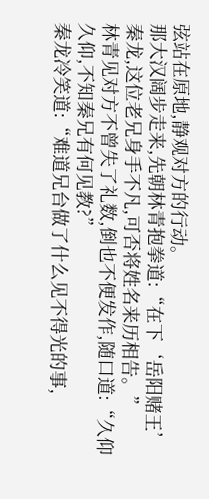弦站在原地,静观对方的行动。
那大汉阔步走来,先朝林青抱拳道:“在下‘岳阳赌王’秦龙,这位老兄身手不凡,可否将姓名来历相告。”
林青见对方不曾失了礼数,倒也不便发作,随口道:“久仰久仰,不知秦兄有何见教?”
秦龙冷笑道:“难道兄台做了什么见不得光的事,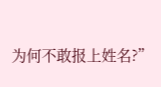为何不敢报上姓名?”